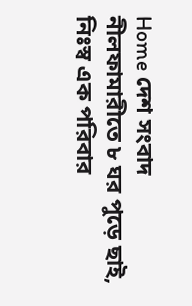Home দেশ সংবাদ নীলফামারীতে ৮ ঘর পুড়ে ছাই, নিঃস্ব এক পরিবার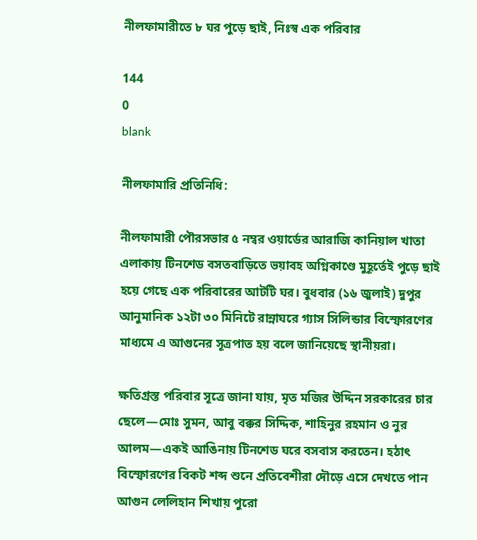নীলফামারীতে ৮ ঘর পুড়ে ছাই, নিঃস্ব এক পরিবার

144
0
blank

নীলফামারি প্রতিনিধি:

নীলফামারী পৌরসভার ৫ নম্বর ওয়ার্ডের আরাজি কানিয়াল খাতা এলাকায় টিনশেড বসতবাড়িতে ভয়াবহ অগ্নিকাণ্ডে মুহূর্তেই পুড়ে ছাই হয়ে গেছে এক পরিবারের আটটি ঘর। বুধবার (১৬ জুলাই) দুপুর আনুমানিক ১২টা ৩০ মিনিটে রান্নাঘরে গ্যাস সিলিন্ডার বিস্ফোরণের মাধ্যমে এ আগুনের সূত্রপাত হয় বলে জানিয়েছে স্থানীয়রা।

ক্ষতিগ্রস্ত পরিবার সূত্রে জানা যায়, মৃত মজির উদ্দিন সরকারের চার ছেলে—মোঃ সুমন, আবু বক্কর সিদ্দিক, শাহিনুর রহমান ও নুর আলম—একই আঙিনায় টিনশেড ঘরে বসবাস করতেন। হঠাৎ বিস্ফোরণের বিকট শব্দ শুনে প্রতিবেশীরা দৌড়ে এসে দেখতে পান আগুন লেলিহান শিখায় পুরো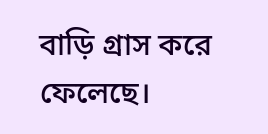বাড়ি গ্রাস করে ফেলেছে।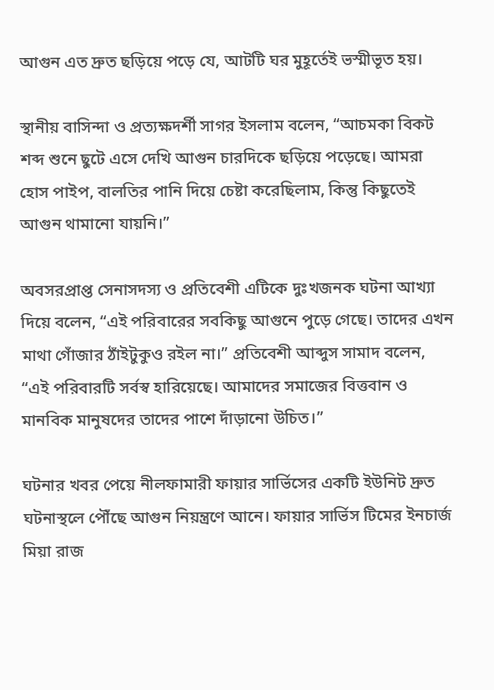আগুন এত দ্রুত ছড়িয়ে পড়ে যে, আটটি ঘর মুহূর্তেই ভস্মীভূত হয়।

স্থানীয় বাসিন্দা ও প্রত্যক্ষদর্শী সাগর ইসলাম বলেন, “আচমকা বিকট শব্দ শুনে ছুটে এসে দেখি আগুন চারদিকে ছড়িয়ে পড়েছে। আমরা হোস পাইপ, বালতির পানি দিয়ে চেষ্টা করেছিলাম, কিন্তু কিছুতেই আগুন থামানো যায়নি।”

অবসরপ্রাপ্ত সেনাসদস্য ও প্রতিবেশী এটিকে দুঃখজনক ঘটনা আখ্যা দিয়ে বলেন, “এই পরিবারের সবকিছু আগুনে পুড়ে গেছে। তাদের এখন মাথা গোঁজার ঠাঁইটুকুও রইল না।” প্রতিবেশী আব্দুস সামাদ বলেন, “এই পরিবারটি সর্বস্ব হারিয়েছে। আমাদের সমাজের বিত্তবান ও মানবিক মানুষদের তাদের পাশে দাঁড়ানো উচিত।”

ঘটনার খবর পেয়ে নীলফামারী ফায়ার সার্ভিসের একটি ইউনিট দ্রুত ঘটনাস্থলে পৌঁছে আগুন নিয়ন্ত্রণে আনে। ফায়ার সার্ভিস টিমের ইনচার্জ মিয়া রাজ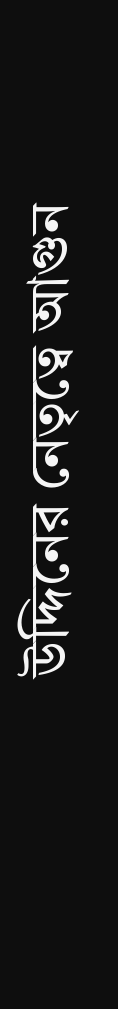উদ্দিনের নেতৃত্বে আগুন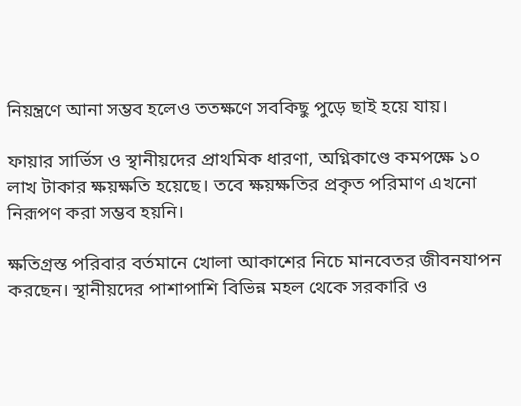নিয়ন্ত্রণে আনা সম্ভব হলেও ততক্ষণে সবকিছু পুড়ে ছাই হয়ে যায়।

ফায়ার সার্ভিস ও স্থানীয়দের প্রাথমিক ধারণা, অগ্নিকাণ্ডে কমপক্ষে ১০ লাখ টাকার ক্ষয়ক্ষতি হয়েছে। তবে ক্ষয়ক্ষতির প্রকৃত পরিমাণ এখনো নিরূপণ করা সম্ভব হয়নি।

ক্ষতিগ্রস্ত পরিবার বর্তমানে খোলা আকাশের নিচে মানবেতর জীবনযাপন করছেন। স্থানীয়দের পাশাপাশি বিভিন্ন মহল থেকে সরকারি ও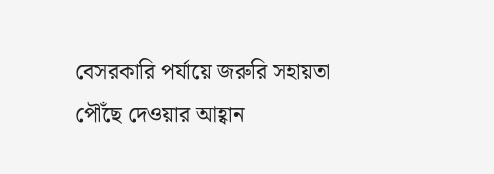বেসরকারি পর্যায়ে জরুরি সহায়তা পৌঁছে দেওয়ার আহ্বান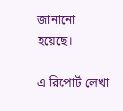জানানো হয়েছে।

এ রিপোর্ট লেখা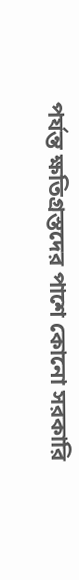পর্যন্ত ক্ষতিগ্রস্তদের পাশে কোনো সরকারি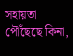সহায়তা পৌঁছেছে কিনা,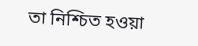তা নিশ্চিত হওয়া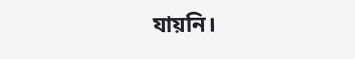যায়নি।